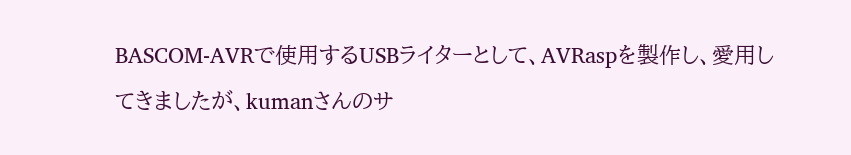BASCOM-AVRで使用するUSBライターとして、AVRaspを製作し、愛用してきましたが、kumanさんのサ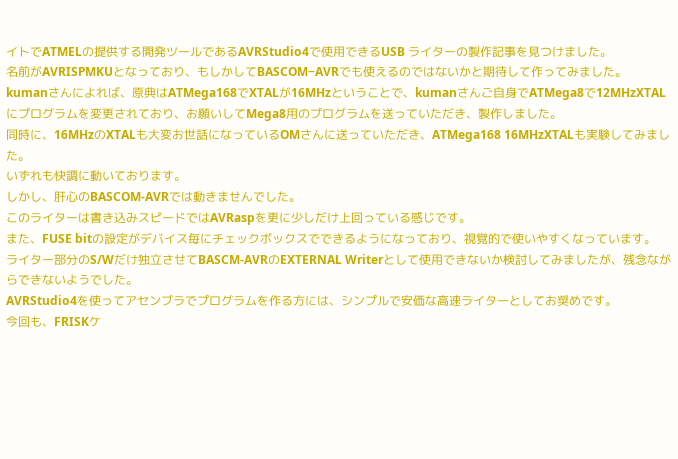イトでATMELの提供する開発ツールであるAVRStudio4で使用できるUSB ライターの製作記事を見つけました。
名前がAVRISPMKUとなっており、もしかしてBASCOM−AVRでも使えるのではないかと期待して作ってみました。
kumanさんによれば、原典はATMega168でXTALが16MHzということで、kumanさんご自身でATMega8で12MHzXTALにプログラムを変更されており、お願いしてMega8用のプログラムを送っていただき、製作しました。
同時に、16MHzのXTALも大変お世話になっているOMさんに送っていただき、ATMega168 16MHzXTALも実験してみました。
いずれも快調に動いております。
しかし、肝心のBASCOM-AVRでは動きませんでした。
このライターは書き込みスピードではAVRaspを更に少しだけ上回っている感じです。
また、FUSE bitの設定がデバイス毎にチェックボックスでできるようになっており、視覚的で使いやすくなっています。
ライター部分のS/Wだけ独立させてBASCM-AVRのEXTERNAL Writerとして使用できないか検討してみましたが、残念ながらできないようでした。
AVRStudio4を使ってアセンブラでプログラムを作る方には、シンプルで安価な高速ライターとしてお奨めです。
今回も、FRISKケ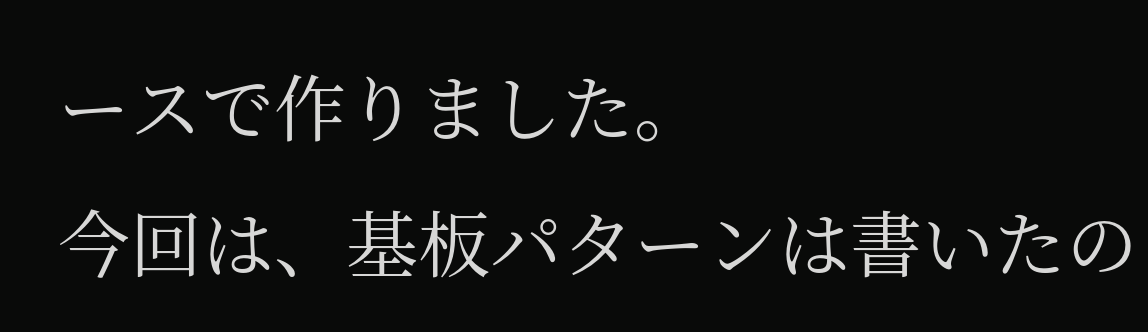ースで作りました。
今回は、基板パターンは書いたの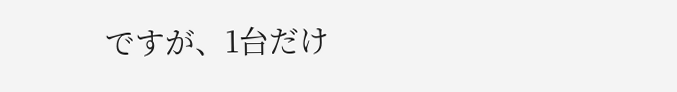ですが、1台だけ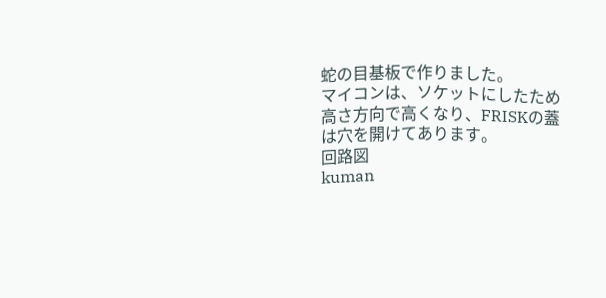蛇の目基板で作りました。
マイコンは、ソケットにしたため高さ方向で高くなり、FRISKの蓋は穴を開けてあります。
回路図
kuman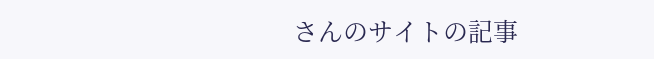さんのサイトの記事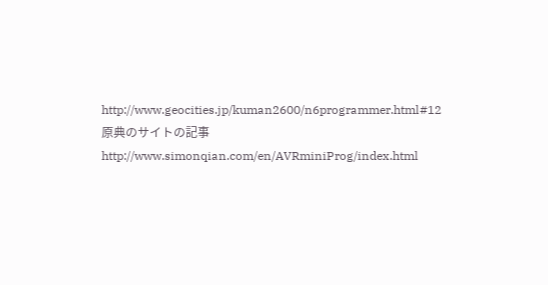http://www.geocities.jp/kuman2600/n6programmer.html#12
原典のサイトの記事
http://www.simonqian.com/en/AVRminiProg/index.html